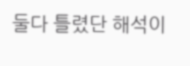둘다 틀렸단 해석이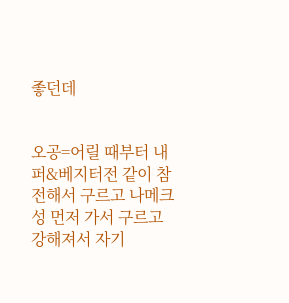좋던데


오공=어릴 때부터 내퍼&베지터전 같이 참전해서 구르고 나메크성 먼저 가서 구르고 강해져서 자기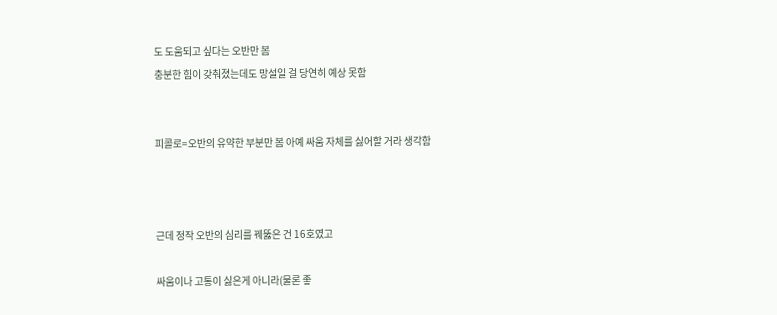도 도움되고 싶다는 오반만 봄
충분한 힘이 갖춰졌는데도 망설일 걸 당연히 예상 못함


피콜로=오반의 유약한 부분만 봄 아예 싸움 자체를 싫어할 거라 생각함



근데 정작 오반의 심리를 꿰뚫은 건 16호였고

싸움이나 고통이 싫은게 아니라(물론 좋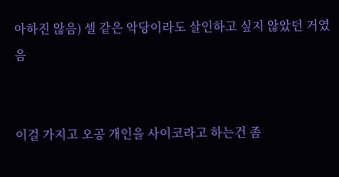아하진 않음) 셀 같은 악당이라도 살인하고 싶지 않았던 거였음


이걸 가지고 오공 개인을 사이코라고 하는건 좀